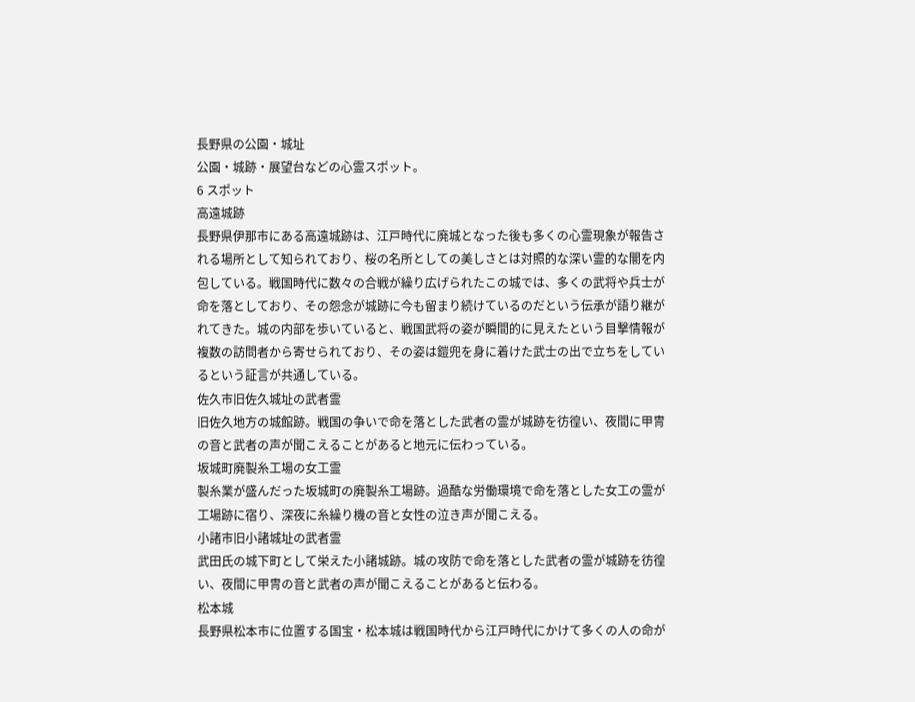長野県の公園・城址
公園・城跡・展望台などの心霊スポット。
6 スポット
高遠城跡
長野県伊那市にある高遠城跡は、江戸時代に廃城となった後も多くの心霊現象が報告される場所として知られており、桜の名所としての美しさとは対照的な深い霊的な闇を内包している。戦国時代に数々の合戦が繰り広げられたこの城では、多くの武将や兵士が命を落としており、その怨念が城跡に今も留まり続けているのだという伝承が語り継がれてきた。城の内部を歩いていると、戦国武将の姿が瞬間的に見えたという目撃情報が複数の訪問者から寄せられており、その姿は鎧兜を身に着けた武士の出で立ちをしているという証言が共通している。
佐久市旧佐久城址の武者霊
旧佐久地方の城館跡。戦国の争いで命を落とした武者の霊が城跡を彷徨い、夜間に甲冑の音と武者の声が聞こえることがあると地元に伝わっている。
坂城町廃製糸工場の女工霊
製糸業が盛んだった坂城町の廃製糸工場跡。過酷な労働環境で命を落とした女工の霊が工場跡に宿り、深夜に糸繰り機の音と女性の泣き声が聞こえる。
小諸市旧小諸城址の武者霊
武田氏の城下町として栄えた小諸城跡。城の攻防で命を落とした武者の霊が城跡を彷徨い、夜間に甲冑の音と武者の声が聞こえることがあると伝わる。
松本城
長野県松本市に位置する国宝・松本城は戦国時代から江戸時代にかけて多くの人の命が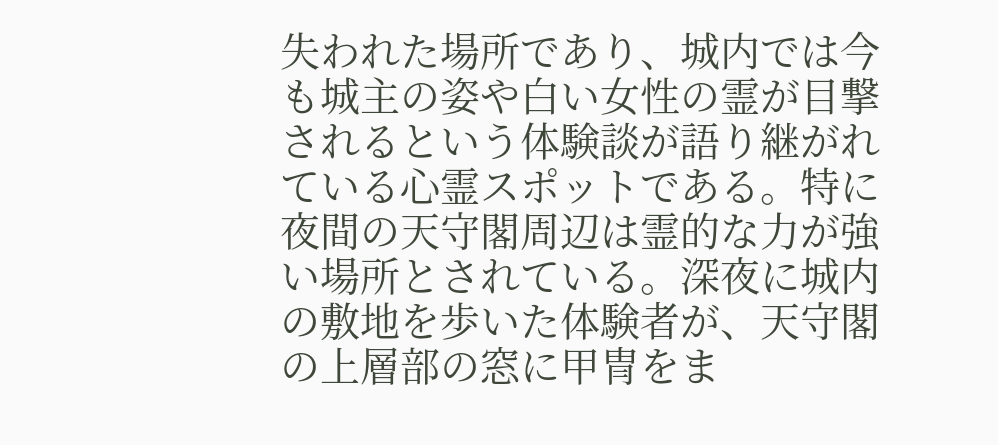失われた場所であり、城内では今も城主の姿や白い女性の霊が目撃されるという体験談が語り継がれている心霊スポットである。特に夜間の天守閣周辺は霊的な力が強い場所とされている。深夜に城内の敷地を歩いた体験者が、天守閣の上層部の窓に甲冑をま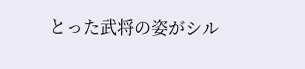とった武将の姿がシル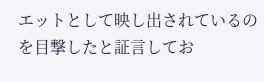エットとして映し出されているのを目撃したと証言してお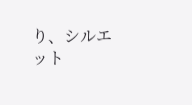り、シルエット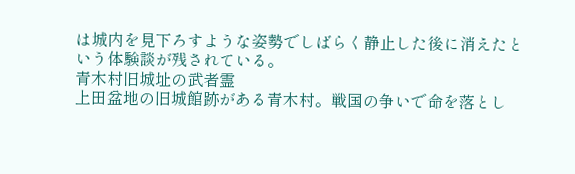は城内を見下ろすような姿勢でしばらく静止した後に消えたという体験談が残されている。
青木村旧城址の武者霊
上田盆地の旧城館跡がある青木村。戦国の争いで命を落とし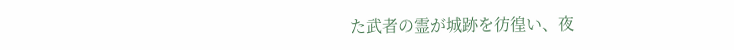た武者の霊が城跡を彷徨い、夜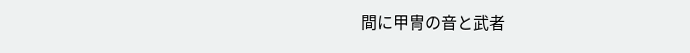間に甲冑の音と武者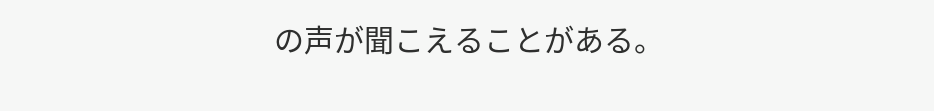の声が聞こえることがある。